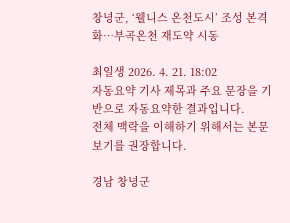창녕군, ‘웰니스 온천도시’ 조성 본격화…부곡온천 재도약 시동

최일생 2026. 4. 21. 18:02
자동요약 기사 제목과 주요 문장을 기반으로 자동요약한 결과입니다.
전체 맥락을 이해하기 위해서는 본문 보기를 권장합니다.

경남 창녕군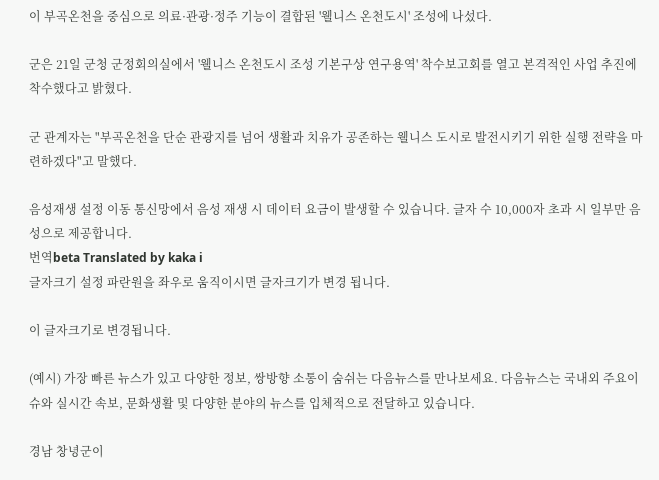이 부곡온천을 중심으로 의료·관광·정주 기능이 결합된 '웰니스 온천도시' 조성에 나섰다.

군은 21일 군청 군정회의실에서 '웰니스 온천도시 조성 기본구상 연구용역' 착수보고회를 열고 본격적인 사업 추진에 착수했다고 밝혔다.

군 관계자는 "부곡온천을 단순 관광지를 넘어 생활과 치유가 공존하는 웰니스 도시로 발전시키기 위한 실행 전략을 마련하겠다"고 말했다.

음성재생 설정 이동 통신망에서 음성 재생 시 데이터 요금이 발생할 수 있습니다. 글자 수 10,000자 초과 시 일부만 음성으로 제공합니다.
번역beta Translated by kaka i
글자크기 설정 파란원을 좌우로 움직이시면 글자크기가 변경 됩니다.

이 글자크기로 변경됩니다.

(예시) 가장 빠른 뉴스가 있고 다양한 정보, 쌍방향 소통이 숨쉬는 다음뉴스를 만나보세요. 다음뉴스는 국내외 주요이슈와 실시간 속보, 문화생활 및 다양한 분야의 뉴스를 입체적으로 전달하고 있습니다.

경남 창녕군이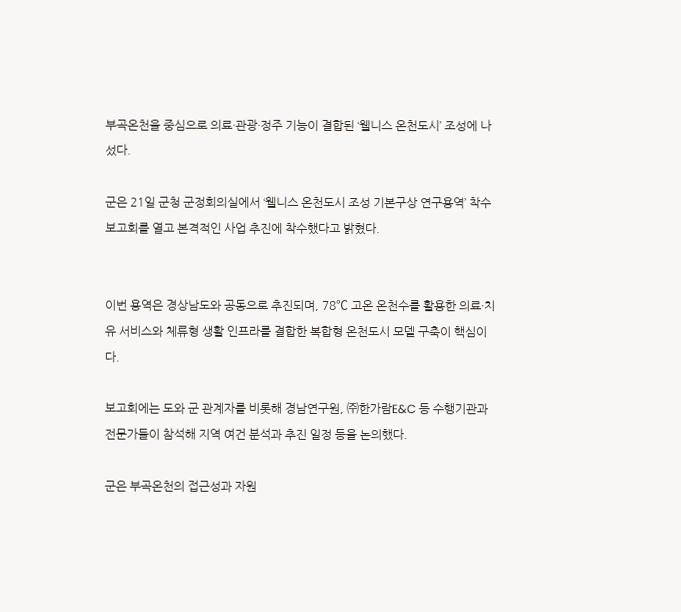부곡온천을 중심으로 의료·관광·정주 기능이 결합된 ‘웰니스 온천도시’ 조성에 나섰다.

군은 21일 군청 군정회의실에서 ‘웰니스 온천도시 조성 기본구상 연구용역’ 착수보고회를 열고 본격적인 사업 추진에 착수했다고 밝혔다.


이번 용역은 경상남도와 공동으로 추진되며, 78℃ 고온 온천수를 활용한 의료·치유 서비스와 체류형 생활 인프라를 결합한 복합형 온천도시 모델 구축이 핵심이다.

보고회에는 도와 군 관계자를 비롯해 경남연구원, ㈜한가람E&C 등 수행기관과 전문가들이 참석해 지역 여건 분석과 추진 일정 등을 논의했다.

군은 부곡온천의 접근성과 자원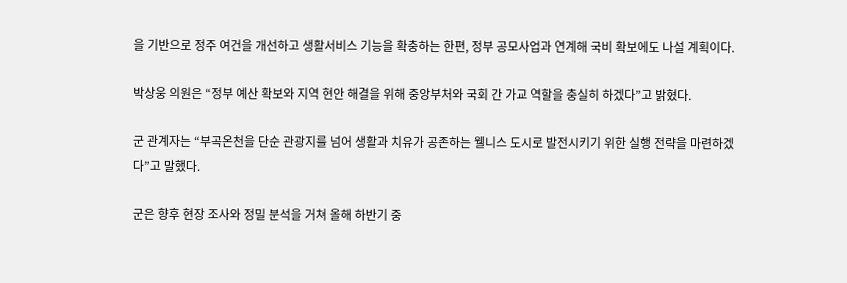을 기반으로 정주 여건을 개선하고 생활서비스 기능을 확충하는 한편, 정부 공모사업과 연계해 국비 확보에도 나설 계획이다.

박상웅 의원은 “정부 예산 확보와 지역 현안 해결을 위해 중앙부처와 국회 간 가교 역할을 충실히 하겠다”고 밝혔다.

군 관계자는 “부곡온천을 단순 관광지를 넘어 생활과 치유가 공존하는 웰니스 도시로 발전시키기 위한 실행 전략을 마련하겠다”고 말했다.

군은 향후 현장 조사와 정밀 분석을 거쳐 올해 하반기 중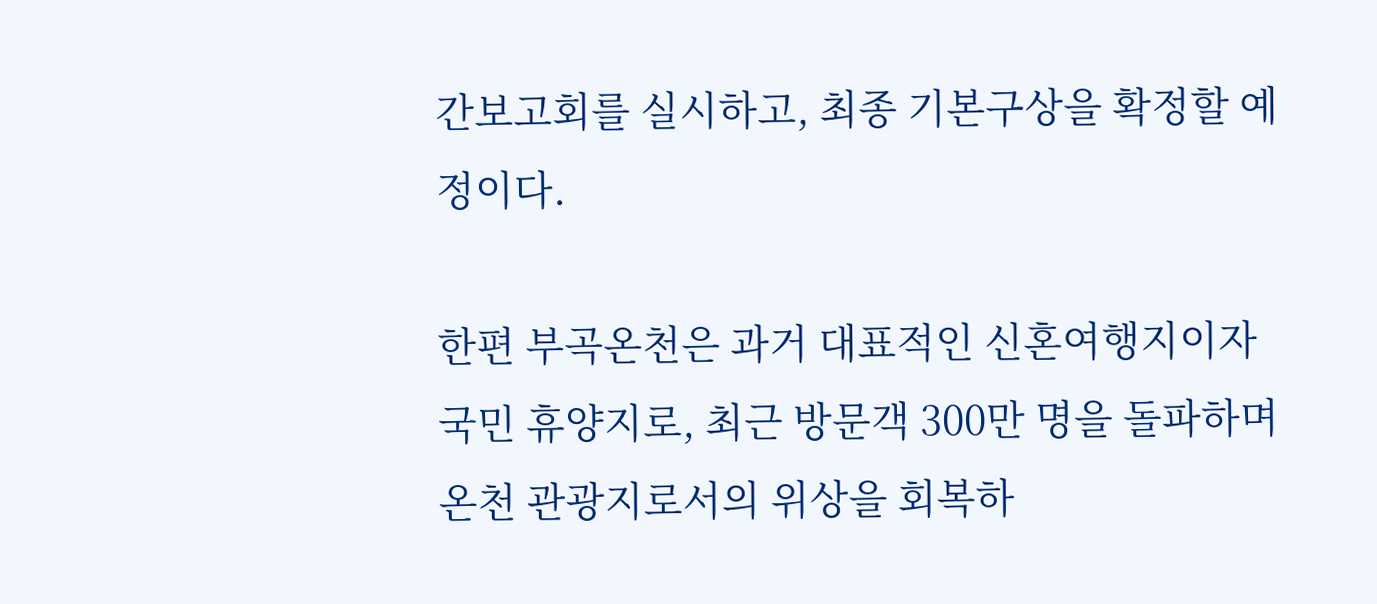간보고회를 실시하고, 최종 기본구상을 확정할 예정이다.

한편 부곡온천은 과거 대표적인 신혼여행지이자 국민 휴양지로, 최근 방문객 300만 명을 돌파하며 온천 관광지로서의 위상을 회복하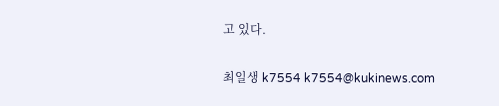고 있다.

최일생 k7554 k7554@kukinews.com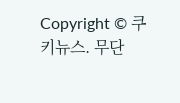Copyright © 쿠키뉴스. 무단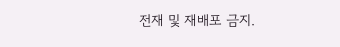전재 및 재배포 금지.